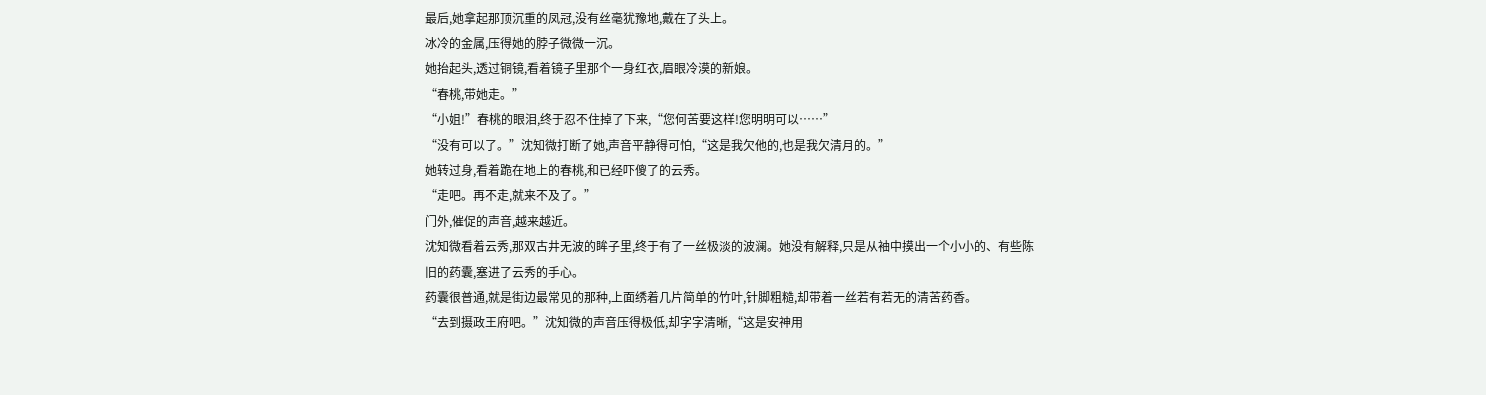最后,她拿起那顶沉重的凤冠,没有丝毫犹豫地,戴在了头上。
冰冷的金属,压得她的脖子微微一沉。
她抬起头,透过铜镜,看着镜子里那个一身红衣,眉眼冷漠的新娘。
“春桃,带她走。”
“小姐!”春桃的眼泪,终于忍不住掉了下来,“您何苦要这样!您明明可以……”
“没有可以了。”沈知微打断了她,声音平静得可怕,“这是我欠他的,也是我欠清月的。”
她转过身,看着跪在地上的春桃,和已经吓傻了的云秀。
“走吧。再不走,就来不及了。”
门外,催促的声音,越来越近。
沈知微看着云秀,那双古井无波的眸子里,终于有了一丝极淡的波澜。她没有解释,只是从袖中摸出一个小小的、有些陈旧的药囊,塞进了云秀的手心。
药囊很普通,就是街边最常见的那种,上面绣着几片简单的竹叶,针脚粗糙,却带着一丝若有若无的清苦药香。
“去到摄政王府吧。”沈知微的声音压得极低,却字字清晰,“这是安神用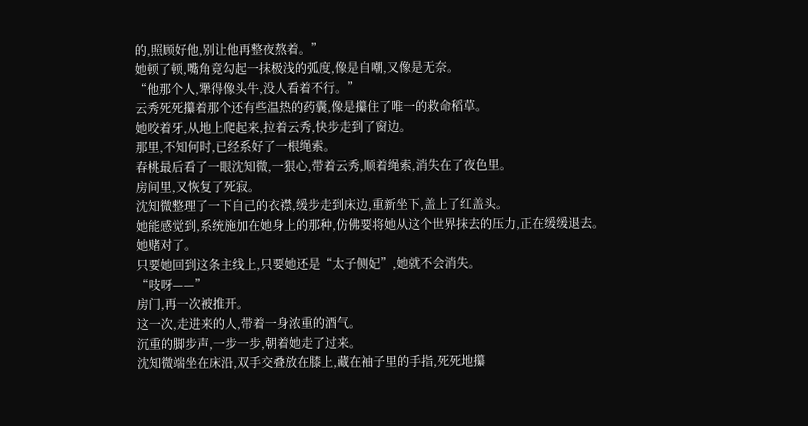的,照顾好他,别让他再整夜熬着。”
她顿了顿,嘴角竟勾起一抹极浅的弧度,像是自嘲,又像是无奈。
“他那个人,犟得像头牛,没人看着不行。”
云秀死死攥着那个还有些温热的药囊,像是攥住了唯一的救命稻草。
她咬着牙,从地上爬起来,拉着云秀,快步走到了窗边。
那里,不知何时,已经系好了一根绳索。
春桃最后看了一眼沈知微,一狠心,带着云秀,顺着绳索,消失在了夜色里。
房间里,又恢复了死寂。
沈知微整理了一下自己的衣襟,缓步走到床边,重新坐下,盖上了红盖头。
她能感觉到,系统施加在她身上的那种,仿佛要将她从这个世界抹去的压力,正在缓缓退去。
她赌对了。
只要她回到这条主线上,只要她还是“太子侧妃”,她就不会消失。
“吱呀——”
房门,再一次被推开。
这一次,走进来的人,带着一身浓重的酒气。
沉重的脚步声,一步一步,朝着她走了过来。
沈知微端坐在床沿,双手交叠放在膝上,藏在袖子里的手指,死死地攥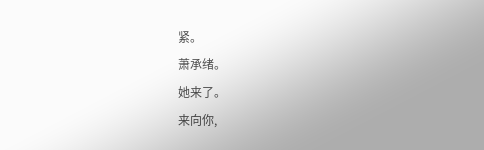紧。
萧承绪。
她来了。
来向你,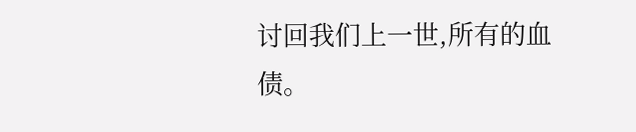讨回我们上一世,所有的血债。